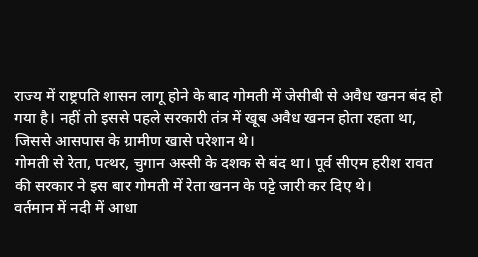राज्य में राष्ट्रपति शासन लागू होने के बाद गोमती में जेसीबी से अवैध खनन बंद हो गया है। नहीं तो इससे पहले सरकारी तंत्र में खूब अवैध खनन होता रहता था, जिससे आसपास के ग्रामीण खासे परेशान थे।
गोमती से रेता, पत्थर, चुगान अस्सी के दशक से बंद था। पूर्व सीएम हरीश रावत की सरकार ने इस बार गोमती में रेता खनन के पट्टे जारी कर दिए थे।
वर्तमान में नदी में आधा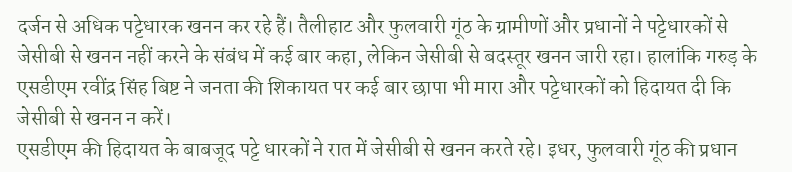दर्जन से अधिक पट्टेधारक खनन कर रहे हैं। तैलीहाट और फुलवारी गूंठ के ग्रामीणों और प्रधानों ने पट्टेधारकों से जेसीबी से खनन नहीं करने के संबंध में कई बार कहा, लेकिन जेसीबी से बदस्तूर खनन जारी रहा। हालांकि गरुड़ के एसडीएम रवींद्र सिंह बिष्ट ने जनता की शिकायत पर कई बार छापा भी मारा और पट्टेधारकों को हिदायत दी कि जेसीबी से खनन न करें।
एसडीएम की हिदायत के बाबजूद पट्टे धारकों ने रात में जेसीबी से खनन करते रहे। इधर, फुलवारी गूंठ की प्रधान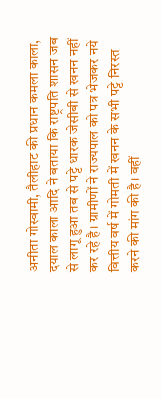अनीता गोस्वामी, तैलीहाट की प्रधान कमला काला, दयाल काला आदि ने बताया कि राष्ट्रपति शासन जब से लागू हुआ तब से पट्टे धारक जेसीबी से खनन नहीं कर रहे है। ग्रामीणों ने राज्यपाल को पत्र भेजकर नये वित्तीय वर्ष में गोमती में खनन के सभी पट्टे निरस्त करने की मांग की है। वहीं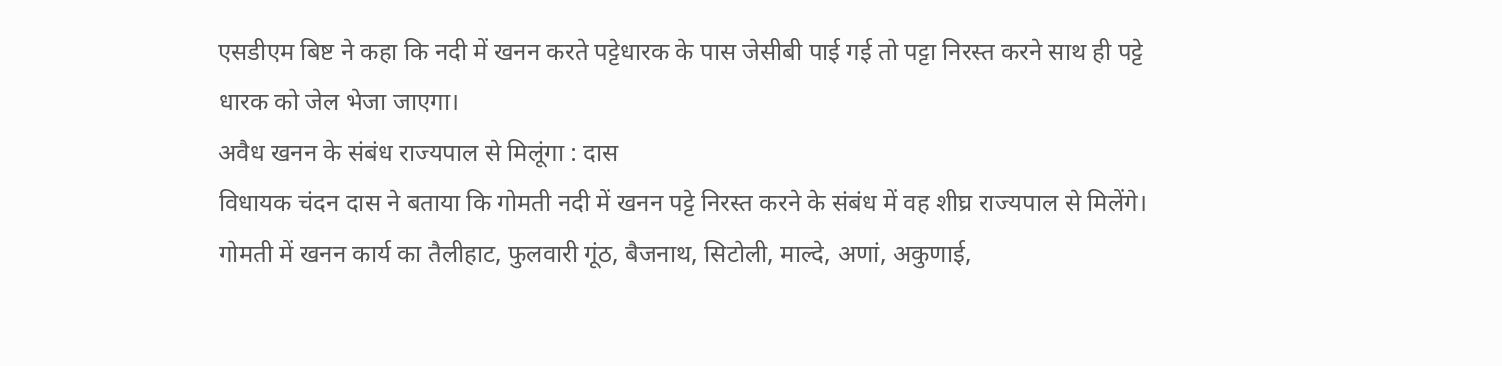एसडीएम बिष्ट ने कहा कि नदी में खनन करते पट्टेधारक के पास जेसीबी पाई गई तो पट्टा निरस्त करने साथ ही पट्टे धारक को जेल भेजा जाएगा।
अवैध खनन के संबंध राज्यपाल से मिलूंगा : दास
विधायक चंदन दास ने बताया कि गोमती नदी में खनन पट्टे निरस्त करने के संबंध में वह शीघ्र राज्यपाल से मिलेंगे। गोमती में खनन कार्य का तैलीहाट, फुलवारी गूंठ, बैजनाथ, सिटोली, माल्दे, अणां, अकुणाई,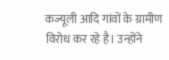कज्यूली आदि गांवों के ग्रामीण विरोध कर रहे है। उन्होंने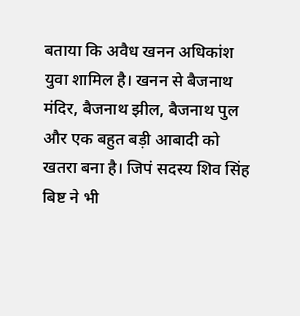बताया कि अवैध खनन अधिकांश युवा शामिल है। खनन से बैजनाथ मंदिर, बैजनाथ झील, बैजनाथ पुल और एक बहुत बड़ी आबादी को खतरा बना है। जिपं सदस्य शिव सिंह बिष्ट ने भी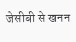जेसीबी से खनन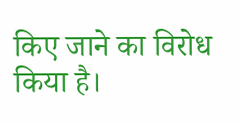किए जाने का विरोध किया है।